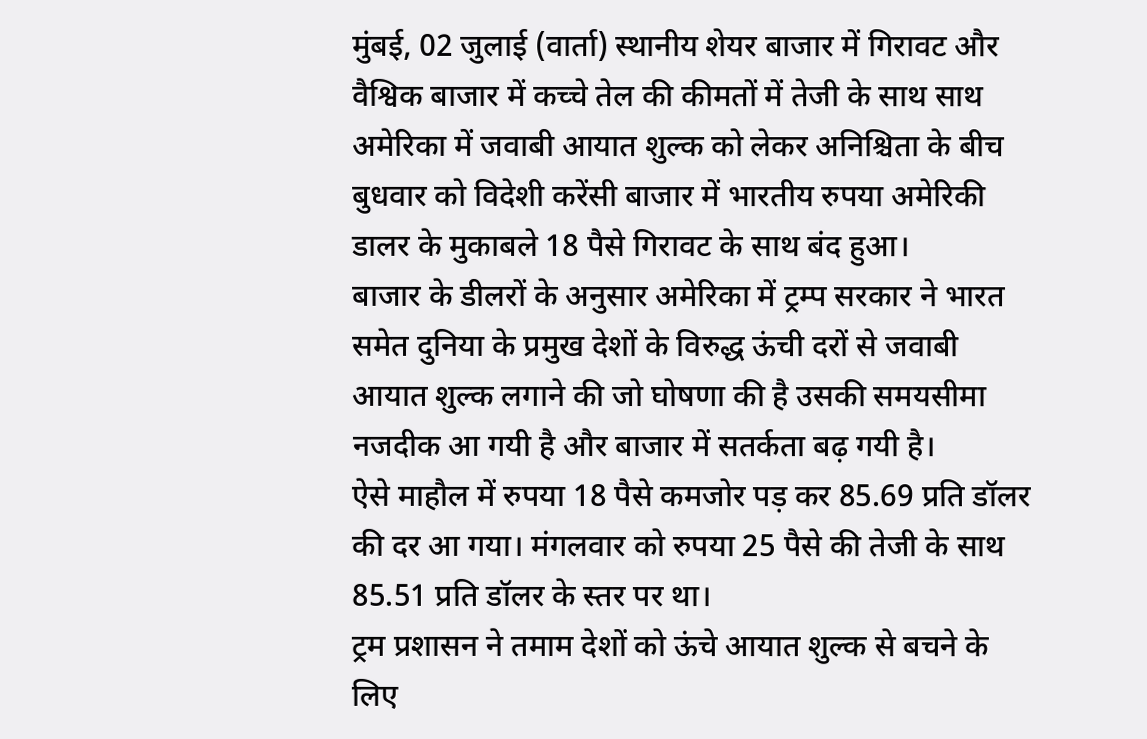मुंबई, 02 जुलाई (वार्ता) स्थानीय शेयर बाजार में गिरावट और वैश्विक बाजार में कच्चे तेल की कीमतों में तेजी के साथ साथ अमेरिका में जवाबी आयात शुल्क को लेकर अनिश्चिता के बीच बुधवार को विदेशी करेंसी बाजार में भारतीय रुपया अमेरिकी डालर के मुकाबले 18 पैसे गिरावट के साथ बंद हुआ।
बाजार के डीलरों के अनुसार अमेरिका में ट्रम्प सरकार ने भारत समेत दुनिया के प्रमुख देशों के विरुद्ध ऊंची दरों से जवाबी आयात शुल्क लगाने की जो घोषणा की है उसकी समयसीमा नजदीक आ गयी है और बाजार में सतर्कता बढ़ गयी है।
ऐसे माहौल में रुपया 18 पैसे कमजोर पड़ कर 85.69 प्रति डॉलर की दर आ गया। मंगलवार को रुपया 25 पैसे की तेजी के साथ 85.51 प्रति डॉलर के स्तर पर था।
ट्रम प्रशासन ने तमाम देशों को ऊंचे आयात शुल्क से बचने के लिए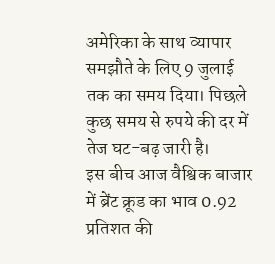अमेरिका के साथ व्यापार समझौते के लिए 9 जुलाई तक का समय दिया। पिछले कुछ समय से रुपये की दर में तेज घट-बढ़ जारी है।
इस बीच आज वैश्विक बाजार में ब्रेंट क्रूड का भाव 0.92 प्रतिशत की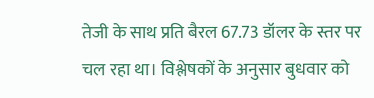तेजी के साथ प्रति बैरल 67.73 डॉलर के स्तर पर चल रहा था। विश्लेषकों के अनुसार बुधवार को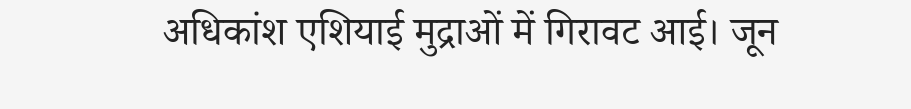अधिकांश एशियाई मुद्राओं में गिरावट आई। जून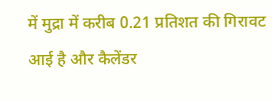में मुद्रा में करीब 0.21 प्रतिशत की गिरावट आई है और कैलेंडर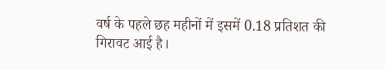वर्ष के पहले छह महीनों में इसमें 0.18 प्रतिशत की गिरावट आई है।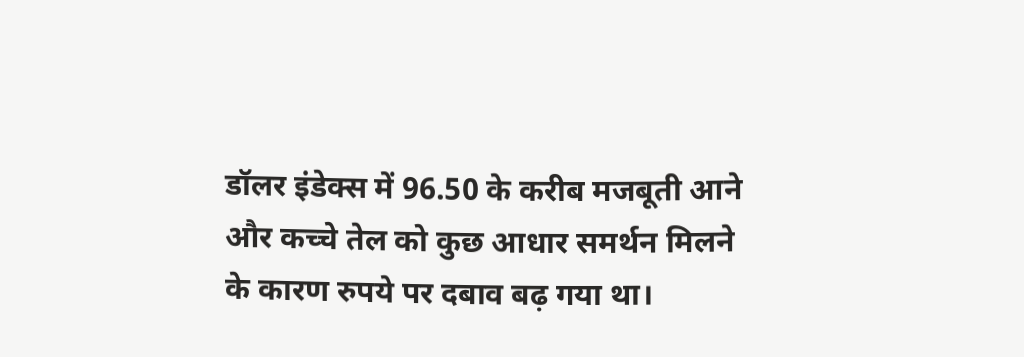डॉलर इंडेक्स में 96.50 के करीब मजबूती आने और कच्चे तेल को कुछ आधार समर्थन मिलने के कारण रुपये पर दबाव बढ़ गया था।